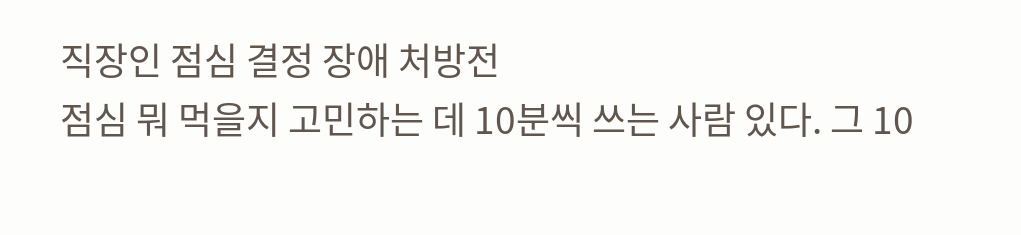직장인 점심 결정 장애 처방전
점심 뭐 먹을지 고민하는 데 10분씩 쓰는 사람 있다. 그 10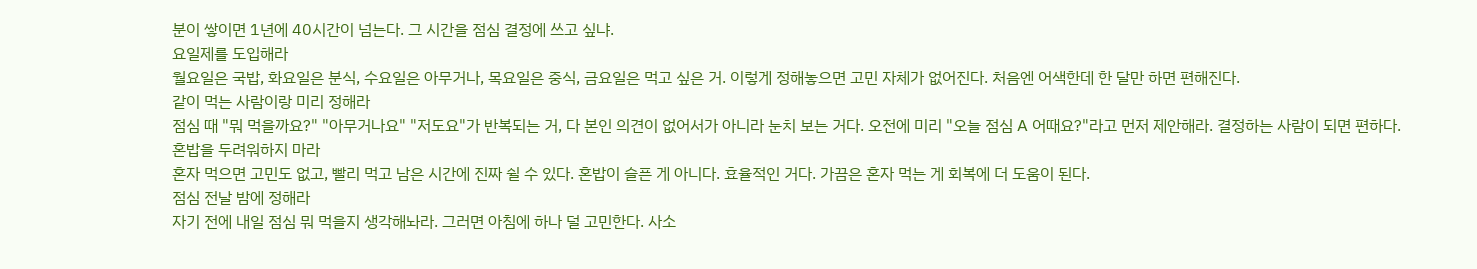분이 쌓이면 1년에 40시간이 넘는다. 그 시간을 점심 결정에 쓰고 싶냐.
요일제를 도입해라
월요일은 국밥, 화요일은 분식, 수요일은 아무거나, 목요일은 중식, 금요일은 먹고 싶은 거. 이렇게 정해놓으면 고민 자체가 없어진다. 처음엔 어색한데 한 달만 하면 편해진다.
같이 먹는 사람이랑 미리 정해라
점심 때 "뭐 먹을까요?" "아무거나요" "저도요"가 반복되는 거, 다 본인 의견이 없어서가 아니라 눈치 보는 거다. 오전에 미리 "오늘 점심 A 어때요?"라고 먼저 제안해라. 결정하는 사람이 되면 편하다.
혼밥을 두려워하지 마라
혼자 먹으면 고민도 없고, 빨리 먹고 남은 시간에 진짜 쉴 수 있다. 혼밥이 슬픈 게 아니다. 효율적인 거다. 가끔은 혼자 먹는 게 회복에 더 도움이 된다.
점심 전날 밤에 정해라
자기 전에 내일 점심 뭐 먹을지 생각해놔라. 그러면 아침에 하나 덜 고민한다. 사소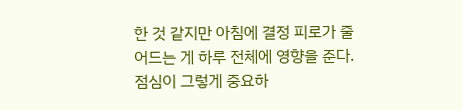한 것 같지만 아침에 결정 피로가 줄어드는 게 하루 전체에 영향을 준다.
점심이 그렇게 중요하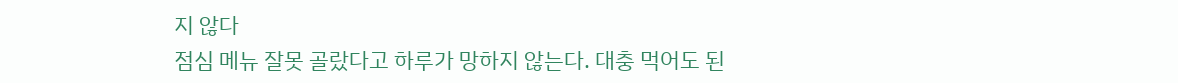지 않다
점심 메뉴 잘못 골랐다고 하루가 망하지 않는다. 대충 먹어도 된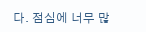다. 점심에 너무 많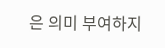은 의미 부여하지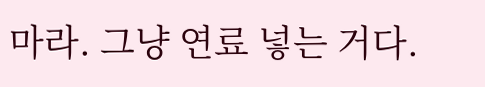마라. 그냥 연료 넣는 거다.